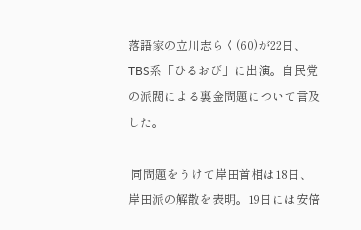落語家の立川志らく(60)が22日、TBS系「ひるおび」に出演。自民党の派閥による裏金問題について言及した。

 同問題をうけて岸田首相は18日、岸田派の解散を表明。19日には安倍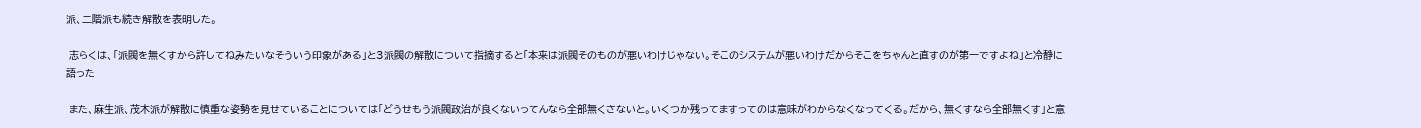派、二階派も続き解散を表明した。

 志らくは、「派閥を無くすから許してねみたいなそういう印象がある」と3派閥の解散について指摘すると「本来は派閥そのものが悪いわけじゃない。そこのシステムが悪いわけだからそこをちゃんと直すのが第一ですよね」と冷静に語った

 また、麻生派、茂木派が解散に慎重な姿勢を見せていることについては「どうせもう派閥政治が良くないってんなら全部無くさないと。いくつか残ってますってのは意味がわからなくなってくる。だから、無くすなら全部無くす」と意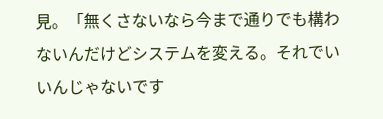見。「無くさないなら今まで通りでも構わないんだけどシステムを変える。それでいいんじゃないです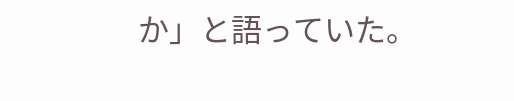か」と語っていた。